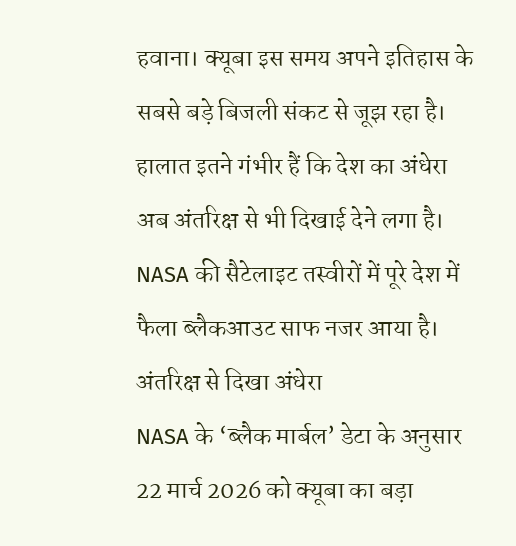हवाना। क्यूबा इस समय अपने इतिहास के सबसे बड़े बिजली संकट से जूझ रहा है। हालात इतने गंभीर हैं कि देश का अंधेरा अब अंतरिक्ष से भी दिखाई देने लगा है। NASA की सैटेलाइट तस्वीरों में पूरे देश में फैला ब्लैकआउट साफ नजर आया है।
अंतरिक्ष से दिखा अंधेरा
NASA के ‘ब्लैक मार्बल’ डेटा के अनुसार 22 मार्च 2026 को क्यूबा का बड़ा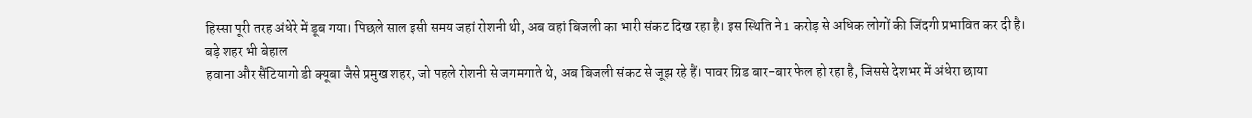हिस्सा पूरी तरह अंधेरे में डूब गया। पिछले साल इसी समय जहां रोशनी थी, अब वहां बिजली का भारी संकट दिख रहा है। इस स्थिति ने 1 करोड़ से अधिक लोगों की जिंदगी प्रभावित कर दी है।
बड़े शहर भी बेहाल
हवाना और सैंटियागो डी क्यूबा जैसे प्रमुख शहर, जो पहले रोशनी से जगमगाते थे, अब बिजली संकट से जूझ रहे हैं। पावर ग्रिड बार-बार फेल हो रहा है, जिससे देशभर में अंधेरा छाया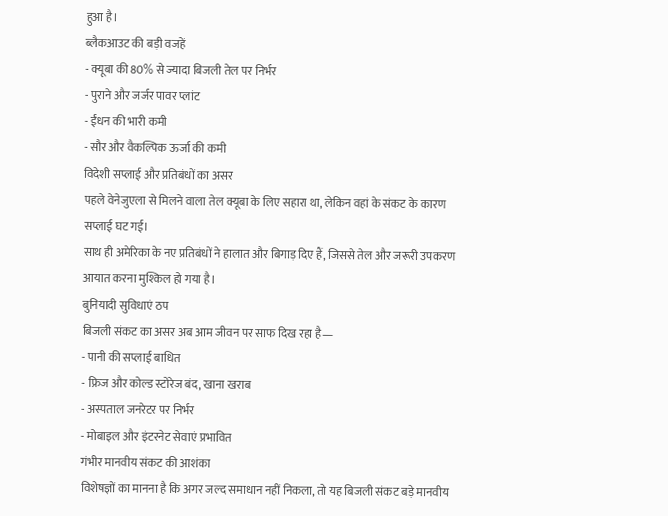हुआ है।
ब्लैकआउट की बड़ी वजहें
- क्यूबा की 80% से ज्यादा बिजली तेल पर निर्भर
- पुराने और जर्जर पावर प्लांट
- ईंधन की भारी कमी
- सौर और वैकल्पिक ऊर्जा की कमी
विदेशी सप्लाई और प्रतिबंधों का असर
पहले वेनेजुएला से मिलने वाला तेल क्यूबा के लिए सहारा था, लेकिन वहां के संकट के कारण सप्लाई घट गई।
साथ ही अमेरिका के नए प्रतिबंधों ने हालात और बिगाड़ दिए हैं, जिससे तेल और जरूरी उपकरण आयात करना मुश्किल हो गया है।
बुनियादी सुविधाएं ठप
बिजली संकट का असर अब आम जीवन पर साफ दिख रहा है—
- पानी की सप्लाई बाधित
- फ्रिज और कोल्ड स्टोरेज बंद, खाना खराब
- अस्पताल जनरेटर पर निर्भर
- मोबाइल और इंटरनेट सेवाएं प्रभावित
गंभीर मानवीय संकट की आशंका
विशेषज्ञों का मानना है कि अगर जल्द समाधान नहीं निकला, तो यह बिजली संकट बड़े मानवीय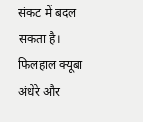संकट में बदल सकता है। फिलहाल क्यूबा अंधेरे और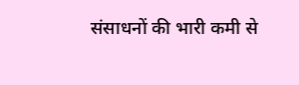संसाधनों की भारी कमी से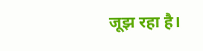जूझ रहा है।